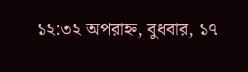১২:৩২ অপরাহ্ন, বুধবার, ১৭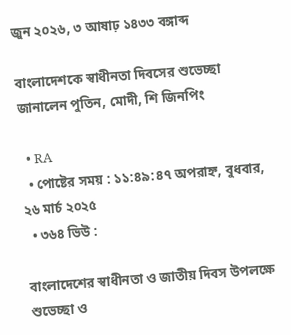জুন ২০২৬, ৩ আষাঢ় ১৪৩৩ বঙ্গাব্দ

বাংলাদেশকে স্বাধীনতা দিবসের শুভেচ্ছা জানালেন পুতিন, মোদী, শি জিনপিং

  • RA
  • পোষ্টের সময় : ১১:৪৯:৪৭ অপরাহ্ন, বুধবার, ২৬ মার্চ ২০২৫
  • ৩৬৪ ভিউ :

বাংলাদেশের স্বাধীনতা ও জাতীয় দিবস উপলক্ষে শুভেচ্ছা ও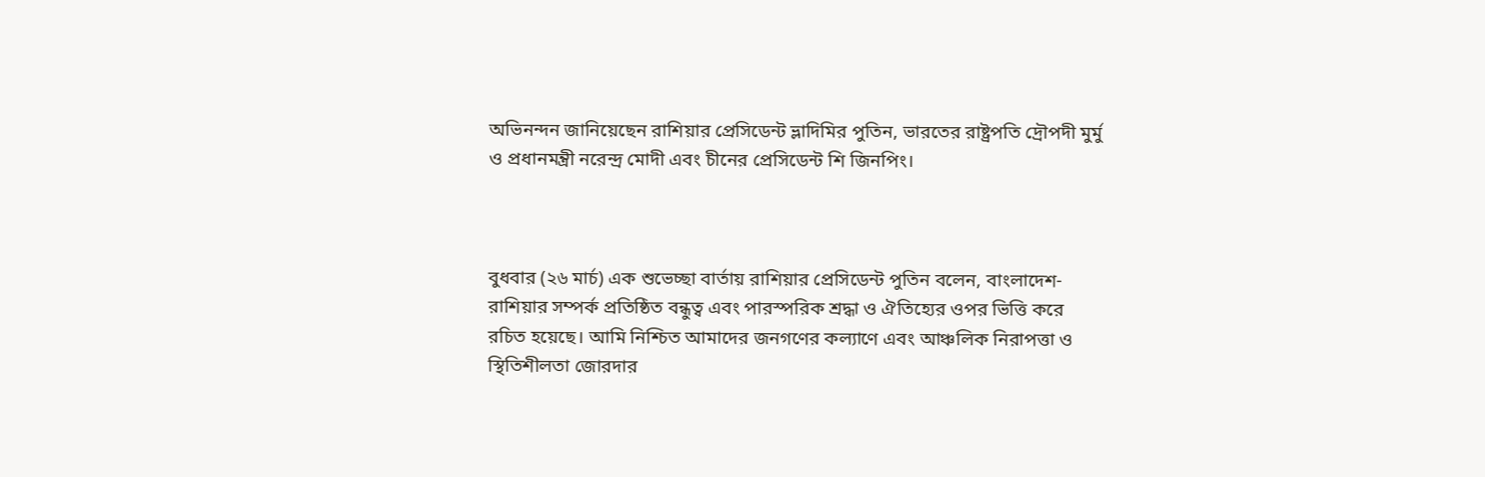অভিনন্দন জানিয়েছেন রাশিয়ার প্রেসিডেন্ট ভ্লাদিমির পুতিন, ভারতের রাষ্ট্রপতি দ্রৌপদী মুর্মু ও প্রধানমন্ত্রী নরেন্দ্র মোদী এবং চীনের প্রেসিডেন্ট শি জিনপিং।



বুধবার (২৬ মার্চ) এক শুভেচ্ছা বার্তায় রাশিয়ার প্রেসিডেন্ট পুতিন বলেন, বাংলাদেশ-রাশিয়ার সম্পর্ক প্রতিষ্ঠিত বন্ধুত্ব এবং পারস্পরিক শ্রদ্ধা ও ঐতিহ্যের ওপর ভিত্তি করে রচিত হয়েছে। আমি নিশ্চিত আমাদের জনগণের কল্যাণে এবং আঞ্চলিক নিরাপত্তা ও স্থিতিশীলতা জোরদার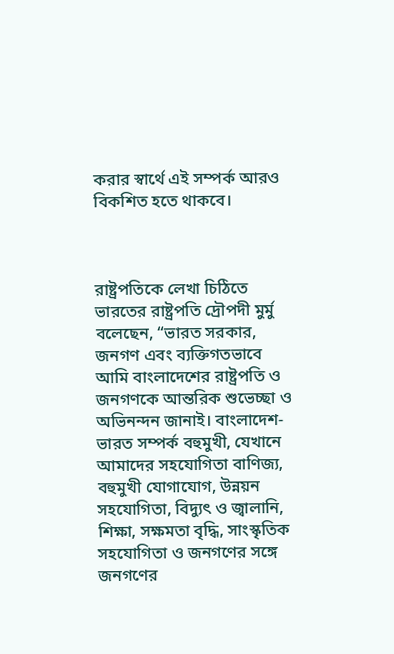করার স্বার্থে এই সম্পর্ক আরও বিকশিত হতে থাকবে।



রাষ্ট্রপতিকে লেখা চিঠিতে ভারতের রাষ্ট্রপতি দ্রৌপদী মুর্মু বলেছেন, “ভারত সরকার, জনগণ এবং ব্যক্তিগতভাবে আমি বাংলাদেশের রাষ্ট্রপতি ও জনগণকে আন্তরিক শুভেচ্ছা ও অভিনন্দন জানাই। বাংলাদেশ-ভারত সম্পর্ক বহুমুখী, যেখানে আমাদের সহযোগিতা বাণিজ্য, বহুমুখী যোগাযোগ, উন্নয়ন সহযোগিতা, বিদ্যুৎ ও জ্বালানি, শিক্ষা, সক্ষমতা বৃদ্ধি, সাংস্কৃতিক সহযোগিতা ও জনগণের সঙ্গে জনগণের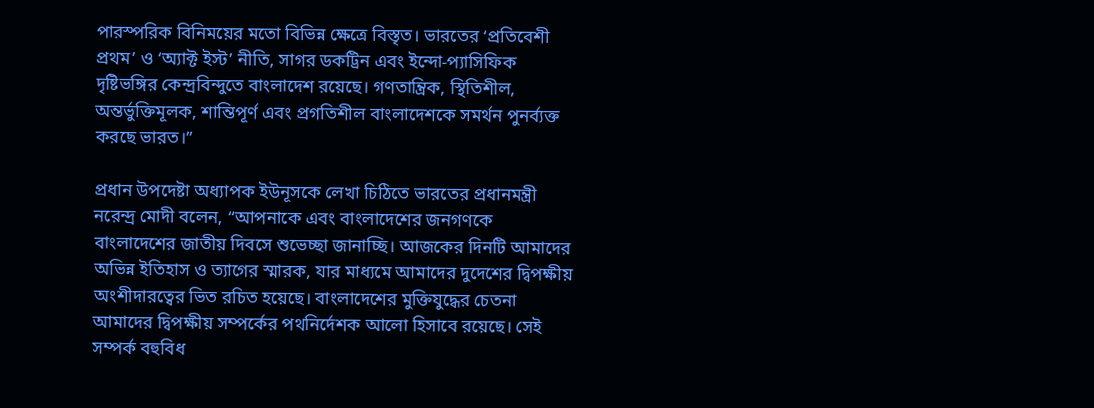পারস্পরিক বিনিময়ের মতো বিভিন্ন ক্ষেত্রে বিস্তৃত। ভারতের ‘প্রতিবেশী প্রথম’ ও ‘অ্যাক্ট ইস্ট’ নীতি, সাগর ডকট্রিন এবং ইন্দো-প্যাসিফিক দৃষ্টিভঙ্গির কেন্দ্রবিন্দুতে বাংলাদেশ রয়েছে। গণতান্ত্রিক, স্থিতিশীল, অন্তর্ভুক্তিমূলক, শান্তিপূর্ণ এবং প্রগতিশীল বাংলাদেশকে সমর্থন পুনর্ব্যক্ত করছে ভারত।”

প্রধান উপদেষ্টা অধ্যাপক ইউনূসকে লেখা চিঠিতে ভারতের প্রধানমন্ত্রী নরেন্দ্র মোদী বলেন, “আপনাকে এবং বাংলাদেশের জনগণকে বাংলাদেশের জাতীয় দিবসে শুভেচ্ছা জানাচ্ছি। আজকের দিনটি আমাদের অভিন্ন ইতিহাস ও ত্যাগের স্মারক, যার মাধ্যমে আমাদের দুদেশের দ্বিপক্ষীয় অংশীদারত্বের ভিত রচিত হয়েছে। বাংলাদেশের মুক্তিযুদ্ধের চেতনা আমাদের দ্বিপক্ষীয় সম্পর্কের পথনির্দেশক আলো হিসাবে রয়েছে। সেই সম্পর্ক বহুবিধ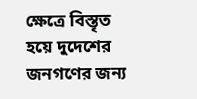ক্ষেত্রে বিস্তৃত হয়ে দুদেশের জনগণের জন্য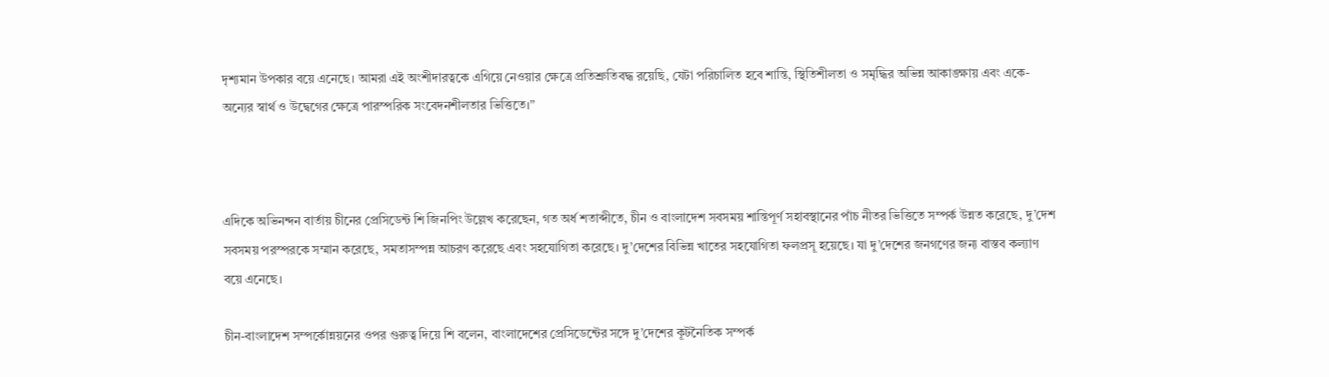দৃশ্যমান উপকার বয়ে এনেছে। আমরা এই অংশীদারত্বকে এগিয়ে নেওয়ার ক্ষেত্রে প্রতিশ্রুতিবদ্ধ রয়েছি, যেটা পরিচালিত হবে শান্তি, স্থিতিশীলতা ও সমৃদ্ধির অভিন্ন আকাঙ্ক্ষায় এবং একে-অন্যের স্বার্থ ও উদ্বেগের ক্ষেত্রে পারস্পরিক সংবেদনশীলতার ভিত্তিতে।”



এদিকে অভিনন্দন বার্তায় চীনের প্রেসিডেন্ট শি জিনপিং উল্লেখ করেছেন, গত অর্ধ শতাব্দীতে, চীন ও বাংলাদেশ সবসময় শান্তিপূর্ণ সহাবস্থানের পাঁচ নীতর ভিত্তিতে সম্পর্ক উন্নত করেছে, দু’দেশ সবসময় পরস্পরকে সম্মান করেছে, সমতাসম্পন্ন আচরণ করেছে এবং সহযোগিতা করেছে। দু’দেশের বিভিন্ন খাতের সহযোগিতা ফলপ্রসূ হয়েছে। যা দু’দেশের জনগণের জন্য বাস্তব কল্যাণ বয়ে এনেছে।

চীন-বাংলাদেশ সম্পর্কোন্নয়নের ওপর গুরুত্ব দিয়ে শি বলেন, বাংলাদেশের প্রেসিডেন্টের সঙ্গে দু’দেশের কূটনৈতিক সম্পর্ক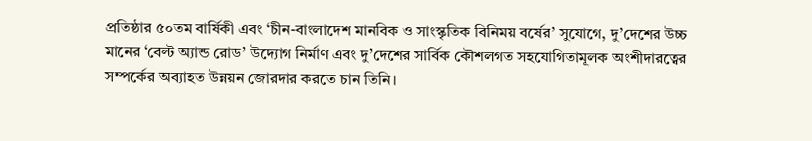প্রতিষ্ঠার ৫০তম বার্ষিকী এবং ‘চীন-বাংলাদেশ মানবিক ও সাংস্কৃতিক বিনিময় বর্ষের’ সুযোগে, দু’দেশের উচ্চ মানের ‘বেল্ট অ্যান্ড রোড’ উদ্যোগ নির্মাণ এবং দু’দেশের সার্বিক কৌশলগত সহযোগিতামূলক অংশীদারত্বের সম্পর্কের অব্যাহত উন্নয়ন জোরদার করতে চান তিনি।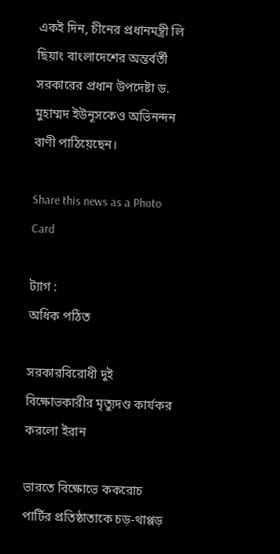একই দিন, চীনের প্রধানমন্ত্রী লি ছিয়াং বাংলাদেশের অন্তর্বর্তী সরকারের প্রধান উপদেষ্টা ড. মুহাম্মদ ইউনূসকেও অভিনন্দন বাণী পাঠিয়েছেন।

Share this news as a Photo Card

ট্যাগ :
অধিক পঠিত

সরকারবিরোধী দুই বিক্ষোভকারীর মৃত্যুদণ্ড কার্যকর করলো ইরান

ভারতে বিক্ষোভে ককরোচ পার্টির প্রতিষ্ঠাতাকে চড়-থাপ্পড়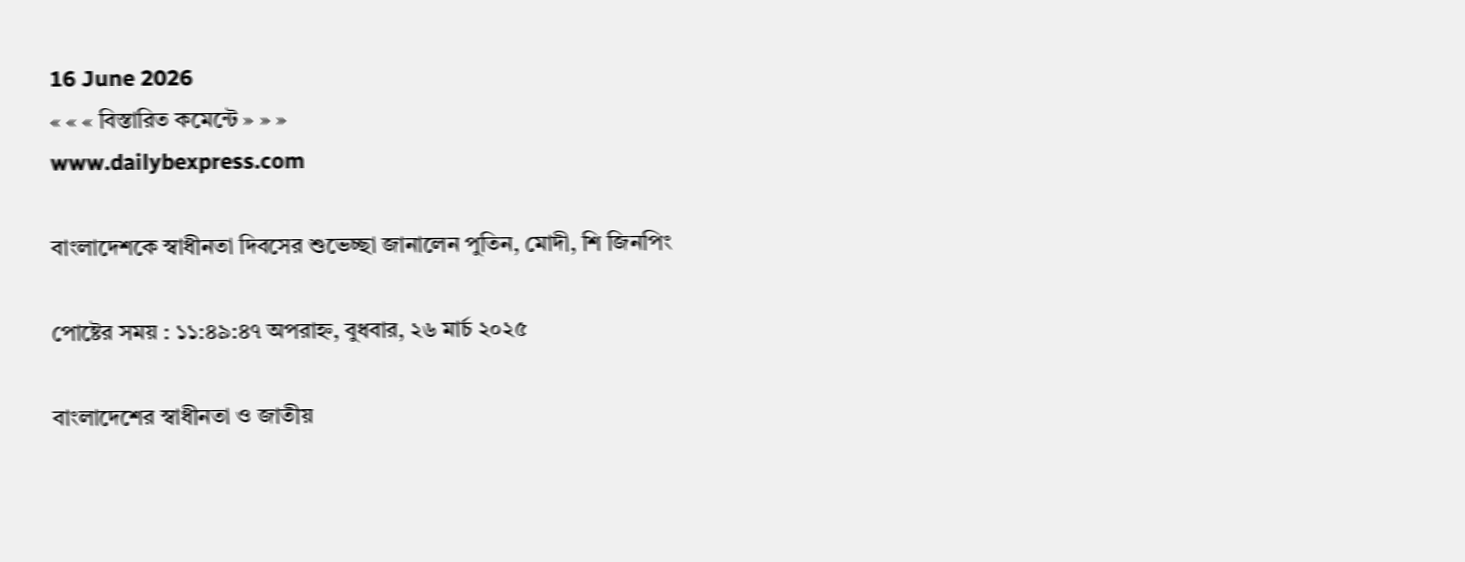16 June 2026
« « « বিস্তারিত কমেন্টে » » »
www.dailybexpress.com

বাংলাদেশকে স্বাধীনতা দিবসের শুভেচ্ছা জানালেন পুতিন, মোদী, শি জিনপিং

পোষ্টের সময় : ১১:৪৯:৪৭ অপরাহ্ন, বুধবার, ২৬ মার্চ ২০২৫

বাংলাদেশের স্বাধীনতা ও জাতীয়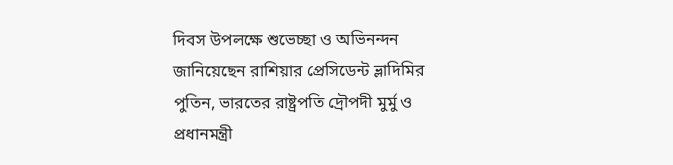দিবস উপলক্ষে শুভেচ্ছা ও অভিনন্দন জানিয়েছেন রাশিয়ার প্রেসিডেন্ট ভ্লাদিমির পুতিন, ভারতের রাষ্ট্রপতি দ্রৌপদী মুর্মু ও প্রধানমন্ত্রী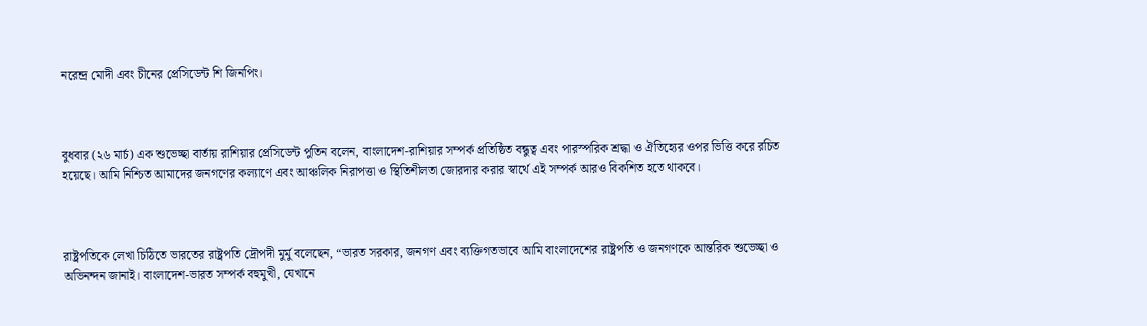নরেন্দ্র মোদী এবং চীনের প্রেসিডেন্ট শি জিনপিং।



বুধবার (২৬ মার্চ) এক শুভেচ্ছা বার্তায় রাশিয়ার প্রেসিডেন্ট পুতিন বলেন, বাংলাদেশ-রাশিয়ার সম্পর্ক প্রতিষ্ঠিত বন্ধুত্ব এবং পারস্পরিক শ্রদ্ধা ও ঐতিহ্যের ওপর ভিত্তি করে রচিত হয়েছে। আমি নিশ্চিত আমাদের জনগণের কল্যাণে এবং আঞ্চলিক নিরাপত্তা ও স্থিতিশীলতা জোরদার করার স্বার্থে এই সম্পর্ক আরও বিকশিত হতে থাকবে।



রাষ্ট্রপতিকে লেখা চিঠিতে ভারতের রাষ্ট্রপতি দ্রৌপদী মুর্মু বলেছেন, “ভারত সরকার, জনগণ এবং ব্যক্তিগতভাবে আমি বাংলাদেশের রাষ্ট্রপতি ও জনগণকে আন্তরিক শুভেচ্ছা ও অভিনন্দন জানাই। বাংলাদেশ-ভারত সম্পর্ক বহুমুখী, যেখানে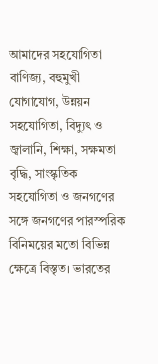আমাদের সহযোগিতা বাণিজ্য, বহুমুখী যোগাযোগ, উন্নয়ন সহযোগিতা, বিদ্যুৎ ও জ্বালানি, শিক্ষা, সক্ষমতা বৃদ্ধি, সাংস্কৃতিক সহযোগিতা ও জনগণের সঙ্গে জনগণের পারস্পরিক বিনিময়ের মতো বিভিন্ন ক্ষেত্রে বিস্তৃত। ভারতের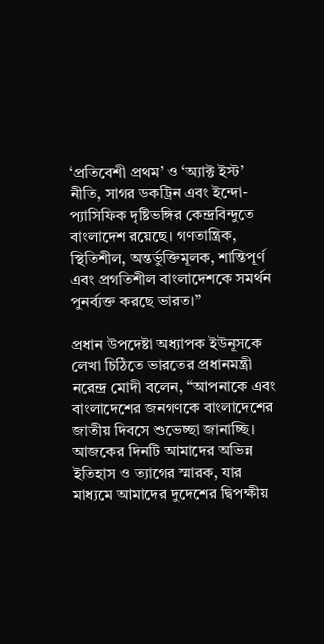‘প্রতিবেশী প্রথম’ ও ‘অ্যাক্ট ইস্ট’ নীতি, সাগর ডকট্রিন এবং ইন্দো-প্যাসিফিক দৃষ্টিভঙ্গির কেন্দ্রবিন্দুতে বাংলাদেশ রয়েছে। গণতান্ত্রিক, স্থিতিশীল, অন্তর্ভুক্তিমূলক, শান্তিপূর্ণ এবং প্রগতিশীল বাংলাদেশকে সমর্থন পুনর্ব্যক্ত করছে ভারত।”

প্রধান উপদেষ্টা অধ্যাপক ইউনূসকে লেখা চিঠিতে ভারতের প্রধানমন্ত্রী নরেন্দ্র মোদী বলেন, “আপনাকে এবং বাংলাদেশের জনগণকে বাংলাদেশের জাতীয় দিবসে শুভেচ্ছা জানাচ্ছি। আজকের দিনটি আমাদের অভিন্ন ইতিহাস ও ত্যাগের স্মারক, যার মাধ্যমে আমাদের দুদেশের দ্বিপক্ষীয়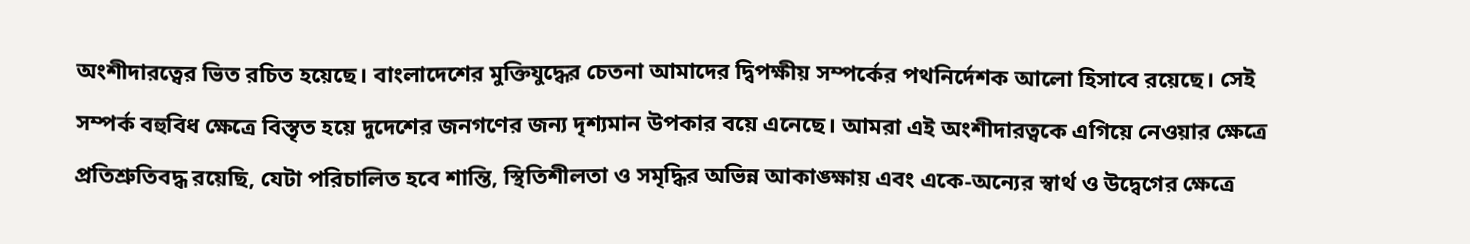অংশীদারত্বের ভিত রচিত হয়েছে। বাংলাদেশের মুক্তিযুদ্ধের চেতনা আমাদের দ্বিপক্ষীয় সম্পর্কের পথনির্দেশক আলো হিসাবে রয়েছে। সেই সম্পর্ক বহুবিধ ক্ষেত্রে বিস্তৃত হয়ে দুদেশের জনগণের জন্য দৃশ্যমান উপকার বয়ে এনেছে। আমরা এই অংশীদারত্বকে এগিয়ে নেওয়ার ক্ষেত্রে প্রতিশ্রুতিবদ্ধ রয়েছি, যেটা পরিচালিত হবে শান্তি, স্থিতিশীলতা ও সমৃদ্ধির অভিন্ন আকাঙ্ক্ষায় এবং একে-অন্যের স্বার্থ ও উদ্বেগের ক্ষেত্রে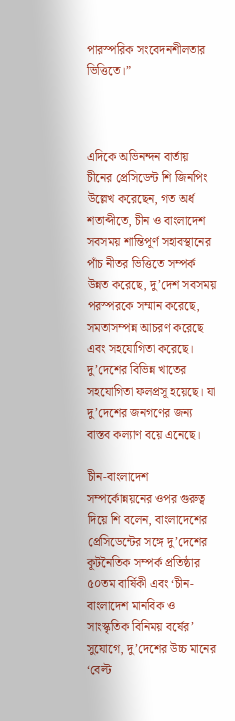পারস্পরিক সংবেদনশীলতার ভিত্তিতে।”



এদিকে অভিনন্দন বার্তায় চীনের প্রেসিডেন্ট শি জিনপিং উল্লেখ করেছেন, গত অর্ধ শতাব্দীতে, চীন ও বাংলাদেশ সবসময় শান্তিপূর্ণ সহাবস্থানের পাঁচ নীতর ভিত্তিতে সম্পর্ক উন্নত করেছে, দু’দেশ সবসময় পরস্পরকে সম্মান করেছে, সমতাসম্পন্ন আচরণ করেছে এবং সহযোগিতা করেছে। দু’দেশের বিভিন্ন খাতের সহযোগিতা ফলপ্রসূ হয়েছে। যা দু’দেশের জনগণের জন্য বাস্তব কল্যাণ বয়ে এনেছে।

চীন-বাংলাদেশ সম্পর্কোন্নয়নের ওপর গুরুত্ব দিয়ে শি বলেন, বাংলাদেশের প্রেসিডেন্টের সঙ্গে দু’দেশের কূটনৈতিক সম্পর্ক প্রতিষ্ঠার ৫০তম বার্ষিকী এবং ‘চীন-বাংলাদেশ মানবিক ও সাংস্কৃতিক বিনিময় বর্ষের’ সুযোগে, দু’দেশের উচ্চ মানের ‘বেল্ট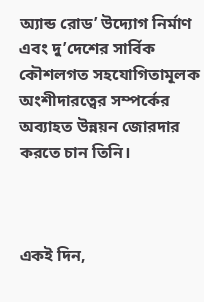অ্যান্ড রোড’ উদ্যোগ নির্মাণ এবং দু’দেশের সার্বিক কৌশলগত সহযোগিতামূলক অংশীদারত্বের সম্পর্কের অব্যাহত উন্নয়ন জোরদার করতে চান তিনি।



একই দিন,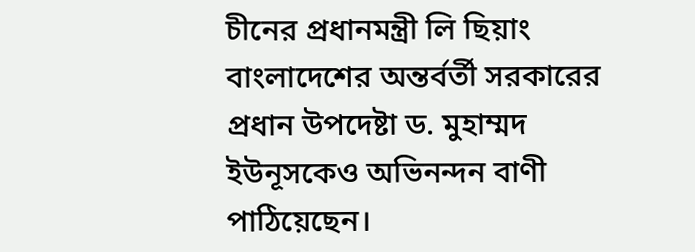চীনের প্রধানমন্ত্রী লি ছিয়াং বাংলাদেশের অন্তর্বর্তী সরকারের প্রধান উপদেষ্টা ড. মুহাম্মদ ইউনূসকেও অভিনন্দন বাণী পাঠিয়েছেন।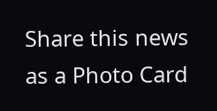Share this news as a Photo Card